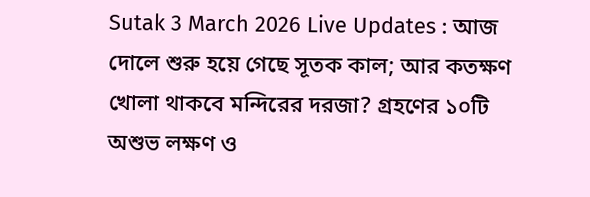Sutak 3 March 2026 Live Updates : আজ দোলে শুরু হয়ে গেছে সূতক কাল; আর কতক্ষণ খোলা থাকবে মন্দিরের দরজা? গ্রহণের ১০টি অশুভ লক্ষণ ও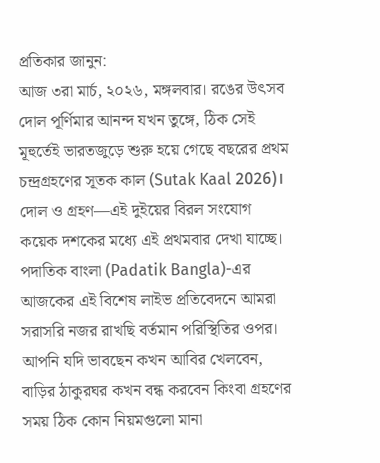প্রতিকার জানুন:
আজ ৩রা মার্চ, ২০২৬, মঙ্গলবার। রঙের উৎসব দোল পূর্ণিমার আনন্দ যখন তুঙ্গে, ঠিক সেই মূহুর্তেই ভারতজুড়ে শুরু হয়ে গেছে বছরের প্রথম চন্দ্রগ্রহণের সূতক কাল (Sutak Kaal 2026)। দোল ও গ্রহণ—এই দুইয়ের বিরল সংযোগ কয়েক দশকের মধ্যে এই প্রথমবার দেখা যাচ্ছে। পদাতিক বাংলা (Padatik Bangla)-এর আজকের এই বিশেষ লাইভ প্রতিবেদনে আমরা সরাসরি নজর রাখছি বর্তমান পরিস্থিতির ওপর। আপনি যদি ভাবছেন কখন আবির খেলবেন, বাড়ির ঠাকুরঘর কখন বন্ধ করবেন কিংবা গ্রহণের সময় ঠিক কোন নিয়মগুলো মানা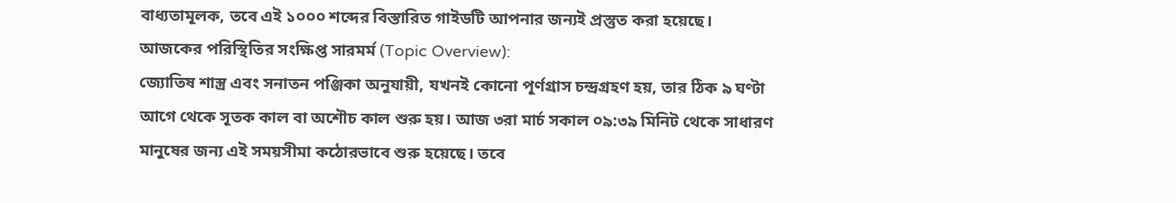বাধ্যতামূলক, তবে এই ১০০০ শব্দের বিস্তারিত গাইডটি আপনার জন্যই প্রস্তুত করা হয়েছে।
আজকের পরিস্থিতির সংক্ষিপ্ত সারমর্ম (Topic Overview):
জ্যোতিষ শাস্ত্র এবং সনাতন পঞ্জিকা অনুযায়ী, যখনই কোনো পূর্ণগ্রাস চন্দ্রগ্রহণ হয়, তার ঠিক ৯ ঘণ্টা আগে থেকে সূতক কাল বা অশৌচ কাল শুরু হয়। আজ ৩রা মার্চ সকাল ০৯:৩৯ মিনিট থেকে সাধারণ মানুষের জন্য এই সময়সীমা কঠোরভাবে শুরু হয়েছে। তবে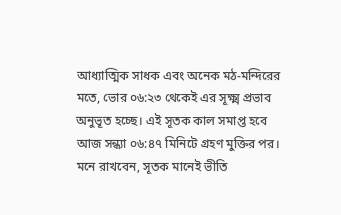আধ্যাত্মিক সাধক এবং অনেক মঠ-মন্দিরের মতে, ভোর ০৬:২৩ থেকেই এর সূক্ষ্ম প্রভাব অনুভূত হচ্ছে। এই সূতক কাল সমাপ্ত হবে আজ সন্ধ্যা ০৬:৪৭ মিনিটে গ্রহণ মুক্তির পর। মনে রাখবেন, সূতক মানেই ভীতি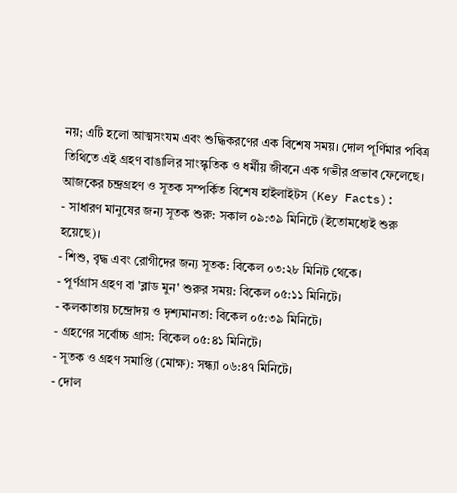নয়; এটি হলো আত্মসংযম এবং শুদ্ধিকরণের এক বিশেষ সময়। দোল পূর্ণিমার পবিত্র তিথিতে এই গ্রহণ বাঙালির সাংস্কৃতিক ও ধর্মীয় জীবনে এক গভীর প্রভাব ফেলেছে।
আজকের চন্দ্রগ্রহণ ও সূতক সম্পর্কিত বিশেষ হাইলাইটস (Key Facts):
- সাধারণ মানুষের জন্য সূতক শুরু: সকাল ০৯:৩৯ মিনিটে (ইতোমধ্যেই শুরু হয়েছে)।
- শিশু, বৃদ্ধ এবং রোগীদের জন্য সূতক: বিকেল ০৩:২৮ মিনিট থেকে।
- পূর্ণগ্রাস গ্রহণ বা 'ব্লাড মুন' শুরুর সময়: বিকেল ০৫:১১ মিনিটে।
- কলকাতায় চন্দ্রোদয় ও দৃশ্যমানতা: বিকেল ০৫:৩৯ মিনিটে।
- গ্রহণের সর্বোচ্চ গ্রাস: বিকেল ০৫:৪১ মিনিটে।
- সূতক ও গ্রহণ সমাপ্তি (মোক্ষ): সন্ধ্যা ০৬:৪৭ মিনিটে।
- দোল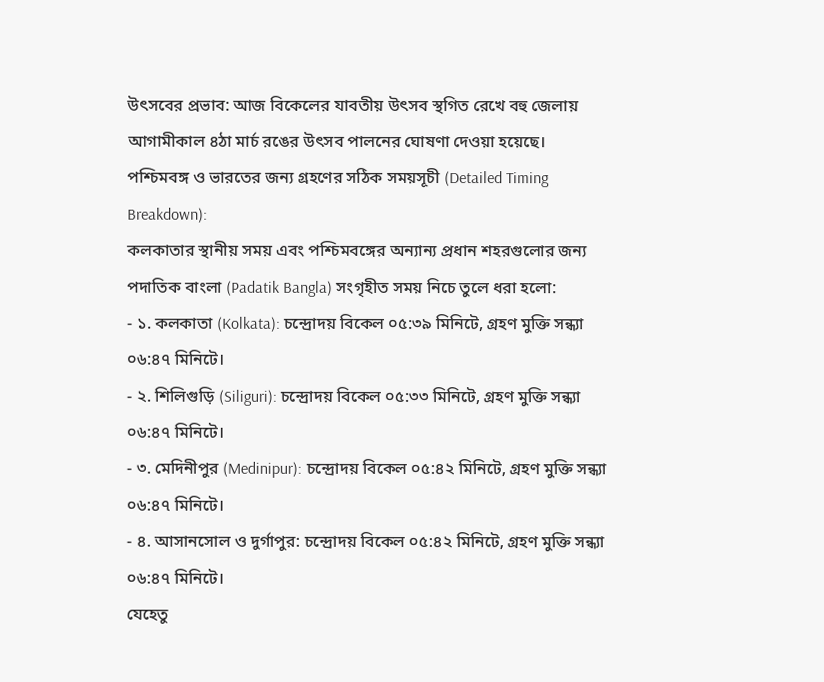উৎসবের প্রভাব: আজ বিকেলের যাবতীয় উৎসব স্থগিত রেখে বহু জেলায় আগামীকাল ৪ঠা মার্চ রঙের উৎসব পালনের ঘোষণা দেওয়া হয়েছে।
পশ্চিমবঙ্গ ও ভারতের জন্য গ্রহণের সঠিক সময়সূচী (Detailed Timing Breakdown):
কলকাতার স্থানীয় সময় এবং পশ্চিমবঙ্গের অন্যান্য প্রধান শহরগুলোর জন্য পদাতিক বাংলা (Padatik Bangla) সংগৃহীত সময় নিচে তুলে ধরা হলো:
- ১. কলকাতা (Kolkata): চন্দ্রোদয় বিকেল ০৫:৩৯ মিনিটে, গ্রহণ মুক্তি সন্ধ্যা ০৬:৪৭ মিনিটে।
- ২. শিলিগুড়ি (Siliguri): চন্দ্রোদয় বিকেল ০৫:৩৩ মিনিটে, গ্রহণ মুক্তি সন্ধ্যা ০৬:৪৭ মিনিটে।
- ৩. মেদিনীপুর (Medinipur): চন্দ্রোদয় বিকেল ০৫:৪২ মিনিটে, গ্রহণ মুক্তি সন্ধ্যা ০৬:৪৭ মিনিটে।
- ৪. আসানসোল ও দুর্গাপুর: চন্দ্রোদয় বিকেল ০৫:৪২ মিনিটে, গ্রহণ মুক্তি সন্ধ্যা ০৬:৪৭ মিনিটে।
যেহেতু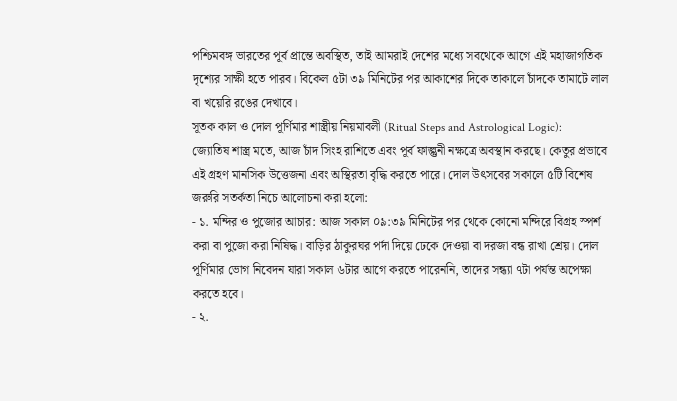পশ্চিমবঙ্গ ভারতের পূর্ব প্রান্তে অবস্থিত, তাই আমরাই দেশের মধ্যে সবথেকে আগে এই মহাজাগতিক দৃশ্যের সাক্ষী হতে পারব। বিকেল ৫টা ৩৯ মিনিটের পর আকাশের দিকে তাকালে চাঁদকে তামাটে লাল বা খয়েরি রঙের দেখাবে।
সূতক কাল ও দোল পূর্ণিমার শাস্ত্রীয় নিয়মাবলী (Ritual Steps and Astrological Logic):
জ্যোতিষ শাস্ত্র মতে, আজ চাঁদ সিংহ রাশিতে এবং পূর্ব ফাল্গুনী নক্ষত্রে অবস্থান করছে। কেতুর প্রভাবে এই গ্রহণ মানসিক উত্তেজনা এবং অস্থিরতা বৃদ্ধি করতে পারে। দোল উৎসবের সকালে ৫টি বিশেষ জরুরি সতর্কতা নিচে আলোচনা করা হলো:
- ১. মন্দির ও পুজোর আচার: আজ সকাল ০৯:৩৯ মিনিটের পর থেকে কোনো মন্দিরে বিগ্রহ স্পর্শ করা বা পুজো করা নিষিদ্ধ। বাড়ির ঠাকুরঘর পর্দা দিয়ে ঢেকে দেওয়া বা দরজা বন্ধ রাখা শ্রেয়। দোল পূর্ণিমার ভোগ নিবেদন যারা সকাল ৬টার আগে করতে পারেননি, তাদের সন্ধ্যা ৭টা পর্যন্ত অপেক্ষা করতে হবে।
- ২.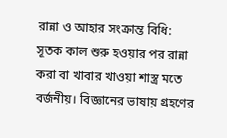রান্না ও আহার সংক্রান্ত বিধি: সূতক কাল শুরু হওয়ার পর রান্না করা বা খাবার খাওয়া শাস্ত্র মতে বর্জনীয়। বিজ্ঞানের ভাষায় গ্রহণের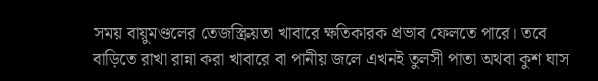সময় বায়ুমণ্ডলের তেজস্ক্রিয়তা খাবারে ক্ষতিকারক প্রভাব ফেলতে পারে। তবে বাড়িতে রাখা রান্না করা খাবারে বা পানীয় জলে এখনই তুলসী পাতা অথবা কুশ ঘাস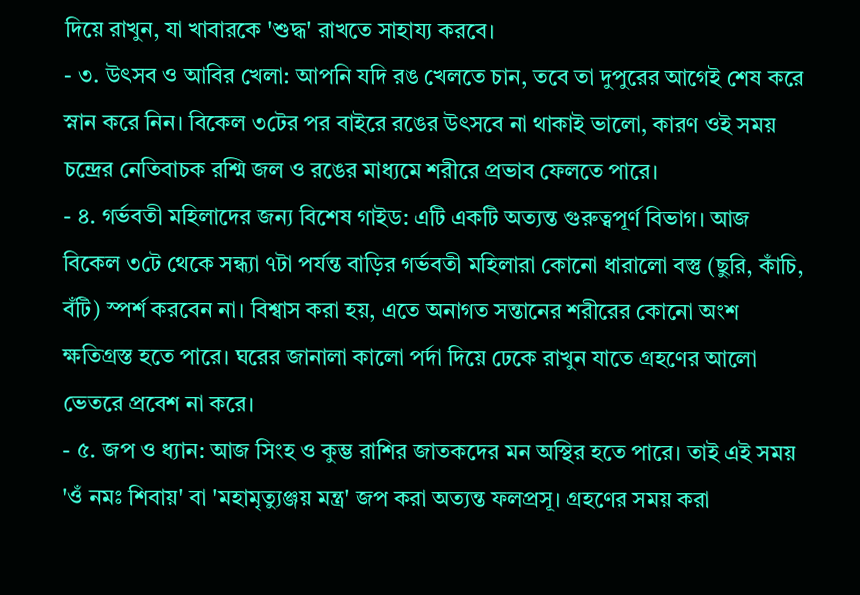দিয়ে রাখুন, যা খাবারকে 'শুদ্ধ' রাখতে সাহায্য করবে।
- ৩. উৎসব ও আবির খেলা: আপনি যদি রঙ খেলতে চান, তবে তা দুপুরের আগেই শেষ করে স্নান করে নিন। বিকেল ৩টের পর বাইরে রঙের উৎসবে না থাকাই ভালো, কারণ ওই সময় চন্দ্রের নেতিবাচক রশ্মি জল ও রঙের মাধ্যমে শরীরে প্রভাব ফেলতে পারে।
- ৪. গর্ভবতী মহিলাদের জন্য বিশেষ গাইড: এটি একটি অত্যন্ত গুরুত্বপূর্ণ বিভাগ। আজ বিকেল ৩টে থেকে সন্ধ্যা ৭টা পর্যন্ত বাড়ির গর্ভবতী মহিলারা কোনো ধারালো বস্তু (ছুরি, কাঁচি, বঁটি) স্পর্শ করবেন না। বিশ্বাস করা হয়, এতে অনাগত সন্তানের শরীরের কোনো অংশ ক্ষতিগ্রস্ত হতে পারে। ঘরের জানালা কালো পর্দা দিয়ে ঢেকে রাখুন যাতে গ্রহণের আলো ভেতরে প্রবেশ না করে।
- ৫. জপ ও ধ্যান: আজ সিংহ ও কুম্ভ রাশির জাতকদের মন অস্থির হতে পারে। তাই এই সময় 'ওঁ নমঃ শিবায়' বা 'মহামৃত্যুঞ্জয় মন্ত্র' জপ করা অত্যন্ত ফলপ্রসূ। গ্রহণের সময় করা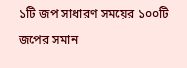১টি জপ সাধারণ সময়ের ১০০টি জপের সমান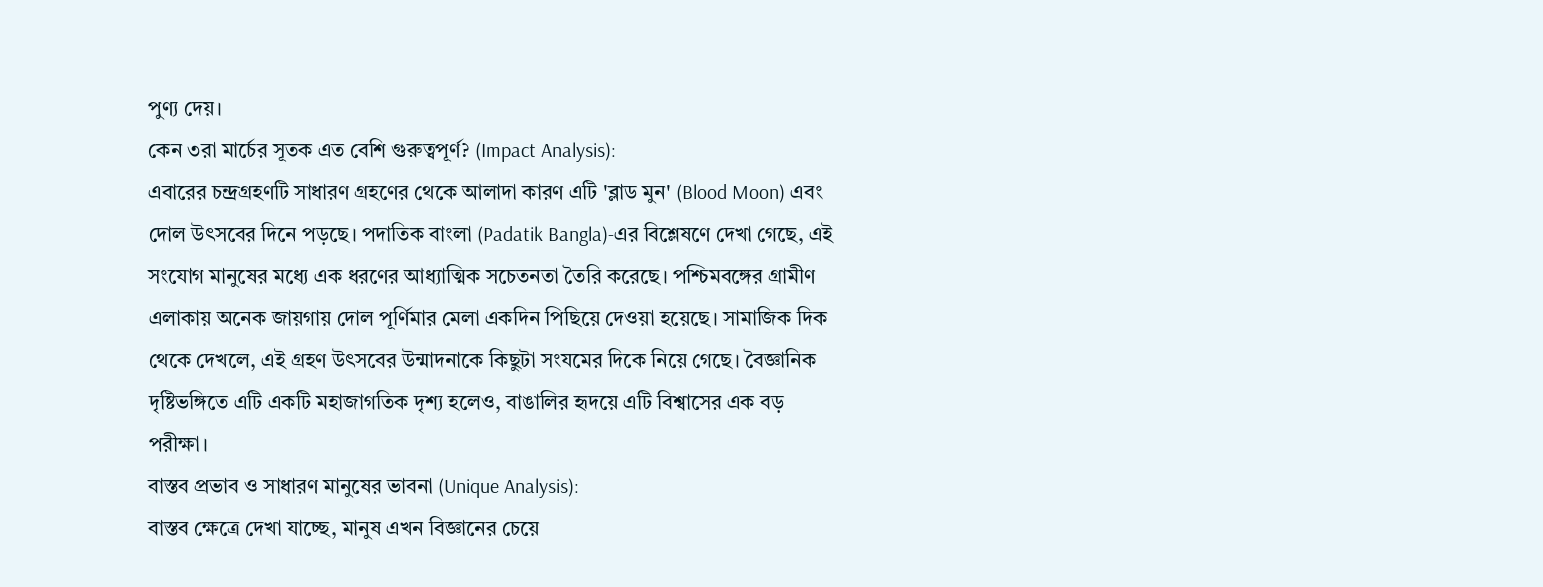পুণ্য দেয়।
কেন ৩রা মার্চের সূতক এত বেশি গুরুত্বপূর্ণ? (Impact Analysis):
এবারের চন্দ্রগ্রহণটি সাধারণ গ্রহণের থেকে আলাদা কারণ এটি 'ব্লাড মুন' (Blood Moon) এবং দোল উৎসবের দিনে পড়ছে। পদাতিক বাংলা (Padatik Bangla)-এর বিশ্লেষণে দেখা গেছে, এই সংযোগ মানুষের মধ্যে এক ধরণের আধ্যাত্মিক সচেতনতা তৈরি করেছে। পশ্চিমবঙ্গের গ্রামীণ এলাকায় অনেক জায়গায় দোল পূর্ণিমার মেলা একদিন পিছিয়ে দেওয়া হয়েছে। সামাজিক দিক থেকে দেখলে, এই গ্রহণ উৎসবের উন্মাদনাকে কিছুটা সংযমের দিকে নিয়ে গেছে। বৈজ্ঞানিক দৃষ্টিভঙ্গিতে এটি একটি মহাজাগতিক দৃশ্য হলেও, বাঙালির হৃদয়ে এটি বিশ্বাসের এক বড় পরীক্ষা।
বাস্তব প্রভাব ও সাধারণ মানুষের ভাবনা (Unique Analysis):
বাস্তব ক্ষেত্রে দেখা যাচ্ছে, মানুষ এখন বিজ্ঞানের চেয়ে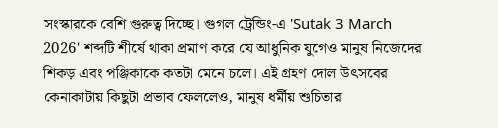সংস্কারকে বেশি গুরুত্ব দিচ্ছে। গুগল ট্রেন্ডিং-এ 'Sutak 3 March 2026' শব্দটি শীর্ষে থাকা প্রমাণ করে যে আধুনিক যুগেও মানুষ নিজেদের শিকড় এবং পঞ্জিকাকে কতটা মেনে চলে। এই গ্রহণ দোল উৎসবের কেনাকাটায় কিছুটা প্রভাব ফেললেও, মানুষ ধর্মীয় শুচিতার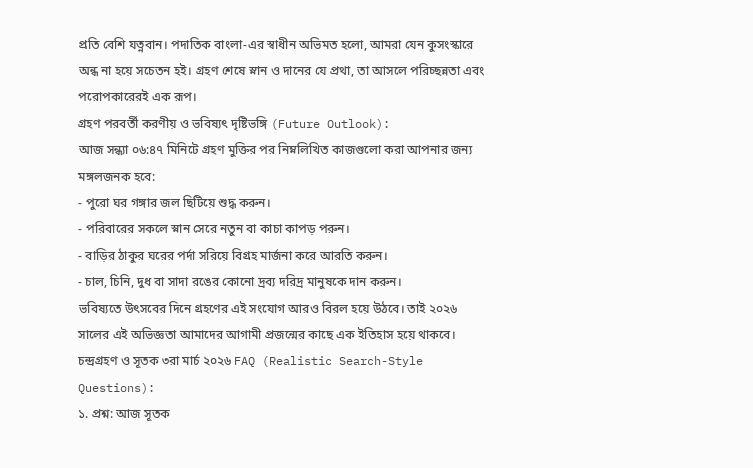প্রতি বেশি যত্নবান। পদাতিক বাংলা-এর স্বাধীন অভিমত হলো, আমরা যেন কুসংস্কারে অন্ধ না হয়ে সচেতন হই। গ্রহণ শেষে স্নান ও দানের যে প্রথা, তা আসলে পরিচ্ছন্নতা এবং পরোপকারেরই এক রূপ।
গ্রহণ পরবর্তী করণীয় ও ভবিষ্যৎ দৃষ্টিভঙ্গি (Future Outlook):
আজ সন্ধ্যা ০৬:৪৭ মিনিটে গ্রহণ মুক্তির পর নিম্নলিখিত কাজগুলো করা আপনার জন্য মঙ্গলজনক হবে:
- পুরো ঘর গঙ্গার জল ছিটিয়ে শুদ্ধ করুন।
- পরিবারের সকলে স্নান সেরে নতুন বা কাচা কাপড় পরুন।
- বাড়ির ঠাকুর ঘরের পর্দা সরিয়ে বিগ্রহ মার্জনা করে আরতি করুন।
- চাল, চিনি, দুধ বা সাদা রঙের কোনো দ্রব্য দরিদ্র মানুষকে দান করুন।
ভবিষ্যতে উৎসবের দিনে গ্রহণের এই সংযোগ আরও বিরল হয়ে উঠবে। তাই ২০২৬ সালের এই অভিজ্ঞতা আমাদের আগামী প্রজন্মের কাছে এক ইতিহাস হয়ে থাকবে।
চন্দ্রগ্রহণ ও সূতক ৩রা মার্চ ২০২৬ FAQ (Realistic Search-Style Questions):
১. প্রশ্ন: আজ সূতক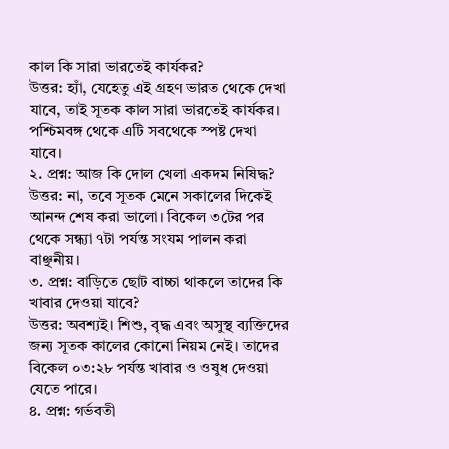কাল কি সারা ভারতেই কার্যকর?
উত্তর: হ্যাঁ, যেহেতু এই গ্রহণ ভারত থেকে দেখা যাবে, তাই সূতক কাল সারা ভারতেই কার্যকর। পশ্চিমবঙ্গ থেকে এটি সবথেকে স্পষ্ট দেখা যাবে।
২. প্রশ্ন: আজ কি দোল খেলা একদম নিষিদ্ধ?
উত্তর: না, তবে সূতক মেনে সকালের দিকেই আনন্দ শেষ করা ভালো। বিকেল ৩টের পর থেকে সন্ধ্যা ৭টা পর্যন্ত সংযম পালন করা বাঞ্ছনীয়।
৩. প্রশ্ন: বাড়িতে ছোট বাচ্চা থাকলে তাদের কি খাবার দেওয়া যাবে?
উত্তর: অবশ্যই। শিশু, বৃদ্ধ এবং অসুস্থ ব্যক্তিদের জন্য সূতক কালের কোনো নিয়ম নেই। তাদের বিকেল ০৩:২৮ পর্যন্ত খাবার ও ওষুধ দেওয়া যেতে পারে।
৪. প্রশ্ন: গর্ভবতী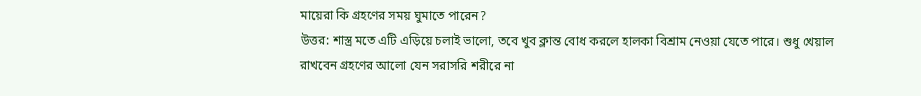মায়েরা কি গ্রহণের সময় ঘুমাতে পারেন?
উত্তর: শাস্ত্র মতে এটি এড়িয়ে চলাই ভালো, তবে খুব ক্লান্ত বোধ করলে হালকা বিশ্রাম নেওয়া যেতে পারে। শুধু খেয়াল রাখবেন গ্রহণের আলো যেন সরাসরি শরীরে না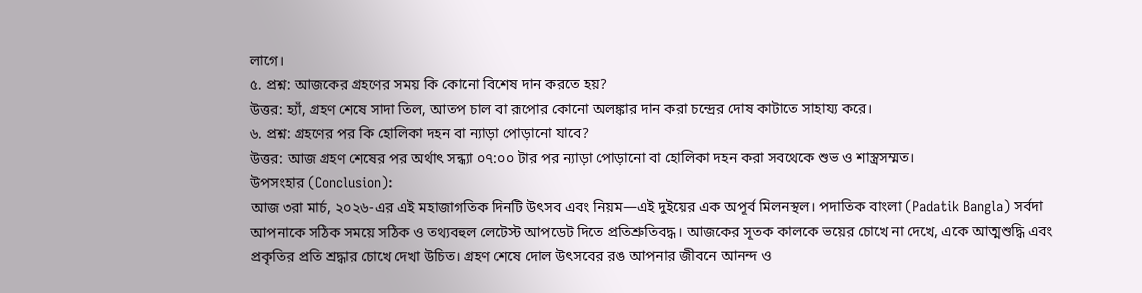লাগে।
৫. প্রশ্ন: আজকের গ্রহণের সময় কি কোনো বিশেষ দান করতে হয়?
উত্তর: হ্যাঁ, গ্রহণ শেষে সাদা তিল, আতপ চাল বা রূপোর কোনো অলঙ্কার দান করা চন্দ্রের দোষ কাটাতে সাহায্য করে।
৬. প্রশ্ন: গ্রহণের পর কি হোলিকা দহন বা ন্যাড়া পোড়ানো যাবে?
উত্তর: আজ গ্রহণ শেষের পর অর্থাৎ সন্ধ্যা ০৭:০০ টার পর ন্যাড়া পোড়ানো বা হোলিকা দহন করা সবথেকে শুভ ও শাস্ত্রসম্মত।
উপসংহার (Conclusion):
আজ ৩রা মার্চ, ২০২৬-এর এই মহাজাগতিক দিনটি উৎসব এবং নিয়ম—এই দুইয়ের এক অপূর্ব মিলনস্থল। পদাতিক বাংলা (Padatik Bangla) সর্বদা আপনাকে সঠিক সময়ে সঠিক ও তথ্যবহুল লেটেস্ট আপডেট দিতে প্রতিশ্রুতিবদ্ধ। আজকের সূতক কালকে ভয়ের চোখে না দেখে, একে আত্মশুদ্ধি এবং প্রকৃতির প্রতি শ্রদ্ধার চোখে দেখা উচিত। গ্রহণ শেষে দোল উৎসবের রঙ আপনার জীবনে আনন্দ ও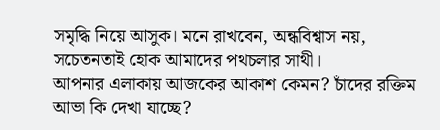সমৃদ্ধি নিয়ে আসুক। মনে রাখবেন, অন্ধবিশ্বাস নয়, সচেতনতাই হোক আমাদের পথচলার সাথী।
আপনার এলাকায় আজকের আকাশ কেমন? চাঁদের রক্তিম আভা কি দেখা যাচ্ছে?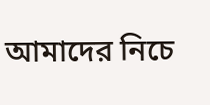আমাদের নিচে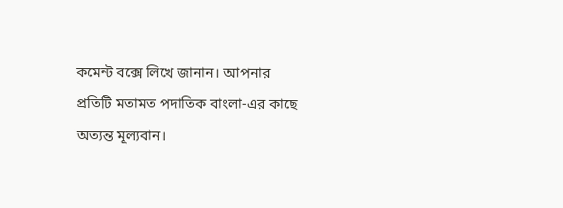কমেন্ট বক্সে লিখে জানান। আপনার প্রতিটি মতামত পদাতিক বাংলা-এর কাছে অত্যন্ত মূল্যবান।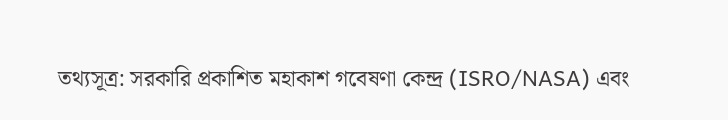তথ্যসূত্র: সরকারি প্রকাশিত মহাকাশ গবেষণা কেন্দ্র (ISRO/NASA) এবং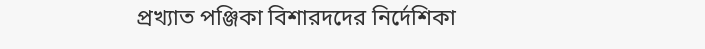প্রখ্যাত পঞ্জিকা বিশারদদের নির্দেশিকা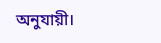অনুযায়ী।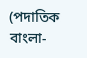(পদাতিক বাংলা-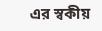এর স্বকীয়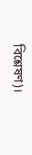বিশ্লেষণ)।